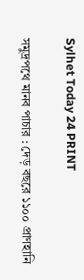Sylhet Today 24 PRINT

সমুদ্রপথে মানব পাচার : দেড় বছরে ১১০০ প্রাণহানি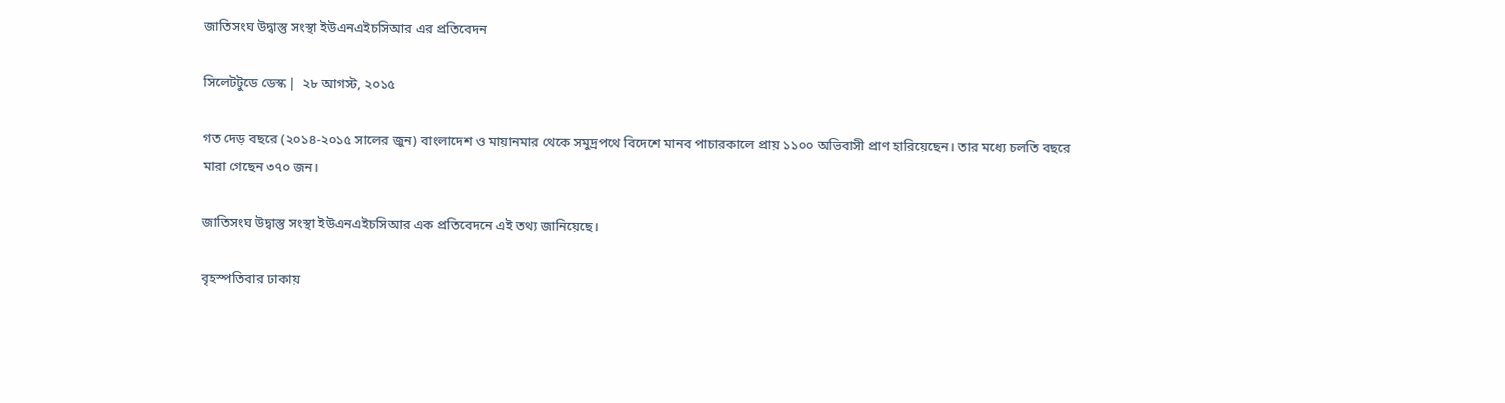জাতিসংঘ উদ্বাস্তু সংস্থা ইউএনএইচসিআর এর প্রতিবেদন

সিলেটটুডে ডেস্ক |  ২৮ আগস্ট, ২০১৫

গত দেড় বছরে (২০১৪-২০১৫ সালের জুন) বাংলাদেশ ও মায়ানমার থেকে সমুদ্রপথে বিদেশে মানব পাচারকালে প্রায় ১১০০ অভিবাসী প্রাণ হারিয়েছেন। তার মধ্যে চলতি বছরে মারা গেছেন ৩৭০ জন।

জাতিসংঘ উদ্বাস্তু সংস্থা ইউএনএইচসিআর এক প্রতিবেদনে এই তথ্য জানিয়েছে।

বৃহস্পতিবার ঢাকায়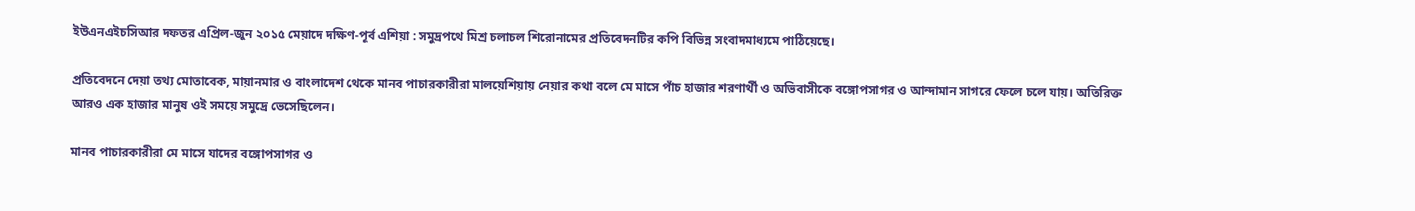ইউএনএইচসিআর দফতর এপ্রিল-জুন ২০১৫ মেয়াদে দক্ষিণ-পূর্ব এশিয়া : সমুদ্রপথে মিশ্র চলাচল শিরোনামের প্রতিবেদনটির কপি বিভিন্ন সংবাদমাধ্যমে পাঠিয়েছে।

প্রতিবেদনে দেয়া তথ্য মোতাবেক, মায়ানমার ও বাংলাদেশ থেকে মানব পাচারকারীরা মালয়েশিয়ায় নেয়ার কথা বলে মে মাসে পাঁচ হাজার শরণার্থী ও অভিবাসীকে বঙ্গোপসাগর ও আন্দামান সাগরে ফেলে চলে যায়। অতিরিক্ত আরও এক হাজার মানুষ ওই সময়ে সমুদ্রে ভেসেছিলেন।

মানব পাচারকারীরা মে মাসে যাদের বঙ্গোপসাগর ও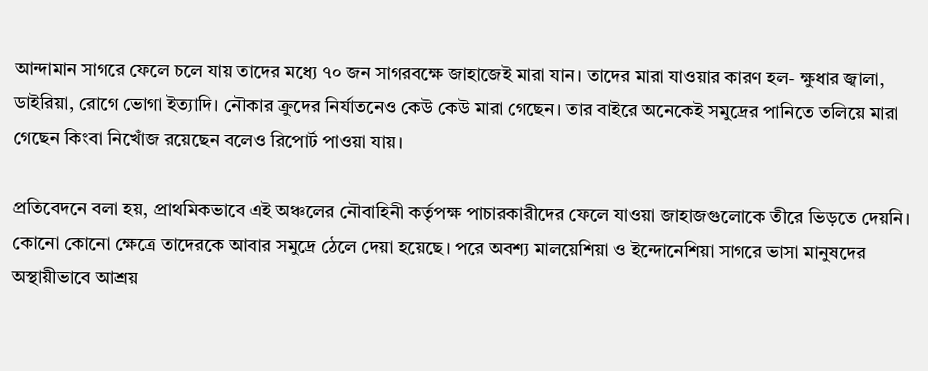আন্দামান সাগরে ফেলে চলে যায় তাদের মধ্যে ৭০ জন সাগরবক্ষে জাহাজেই মারা যান। তাদের মারা যাওয়ার কারণ হল- ক্ষুধার জ্বালা, ডাইরিয়া, রোগে ভোগা ইত্যাদি। নৌকার ক্রুদের নির্যাতনেও কেউ কেউ মারা গেছেন। তার বাইরে অনেকেই সমুদ্রের পানিতে তলিয়ে মারা গেছেন কিংবা নিখোঁজ রয়েছেন বলেও রিপোর্ট পাওয়া যায়।

প্রতিবেদনে বলা হয়, প্রাথমিকভাবে এই অঞ্চলের নৌবাহিনী কর্তৃপক্ষ পাচারকারীদের ফেলে যাওয়া জাহাজগুলোকে তীরে ভিড়তে দেয়নি। কোনো কোনো ক্ষেত্রে তাদেরকে আবার সমুদ্রে ঠেলে দেয়া হয়েছে। পরে অবশ্য মালয়েশিয়া ও ইন্দোনেশিয়া সাগরে ভাসা মানুষদের অস্থায়ীভাবে আশ্রয়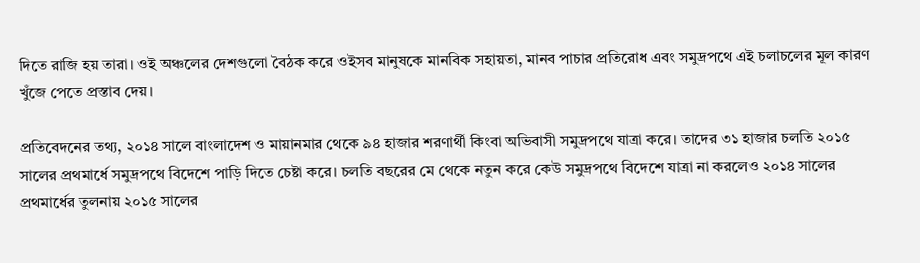দিতে রাজি হয় তারা। ওই অঞ্চলের দেশগুলো বৈঠক করে ওইসব মানুষকে মানবিক সহায়তা, মানব পাচার প্রতিরোধ এবং সমুদ্রপথে এই চলাচলের মূল কারণ খুঁজে পেতে প্রস্তাব দেয়।

প্রতিবেদনের তথ্য, ২০১৪ সালে বাংলাদেশ ও মায়ানমার থেকে ৯৪ হাজার শরণার্থী কিংবা অভিবাসী সমুদ্রপথে যাত্রা করে। তাদের ৩১ হাজার চলতি ২০১৫ সালের প্রথমার্ধে সমুদ্রপথে বিদেশে পাড়ি দিতে চেষ্টা করে। চলতি বছরের মে থেকে নতুন করে কেউ সমুদ্রপথে বিদেশে যাত্রা না করলেও ২০১৪ সালের প্রথমার্ধের তুলনায় ২০১৫ সালের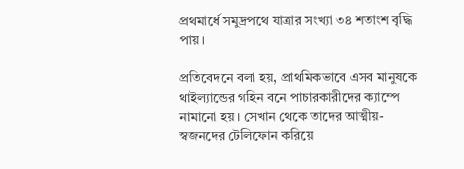প্রথমার্ধে সমুদ্রপথে যাত্রার সংখ্যা ৩৪ শতাংশ বৃদ্ধি পায়।

প্রতিবেদনে বলা হয়, প্রাথমিকভাবে এসব মানুষকে থাইল্যান্ডের গহিন বনে পাচারকারীদের ক্যাম্পে নামানো হয়। সেখান থেকে তাদের আত্মীয়-স্বজনদের টেলিফোন করিয়ে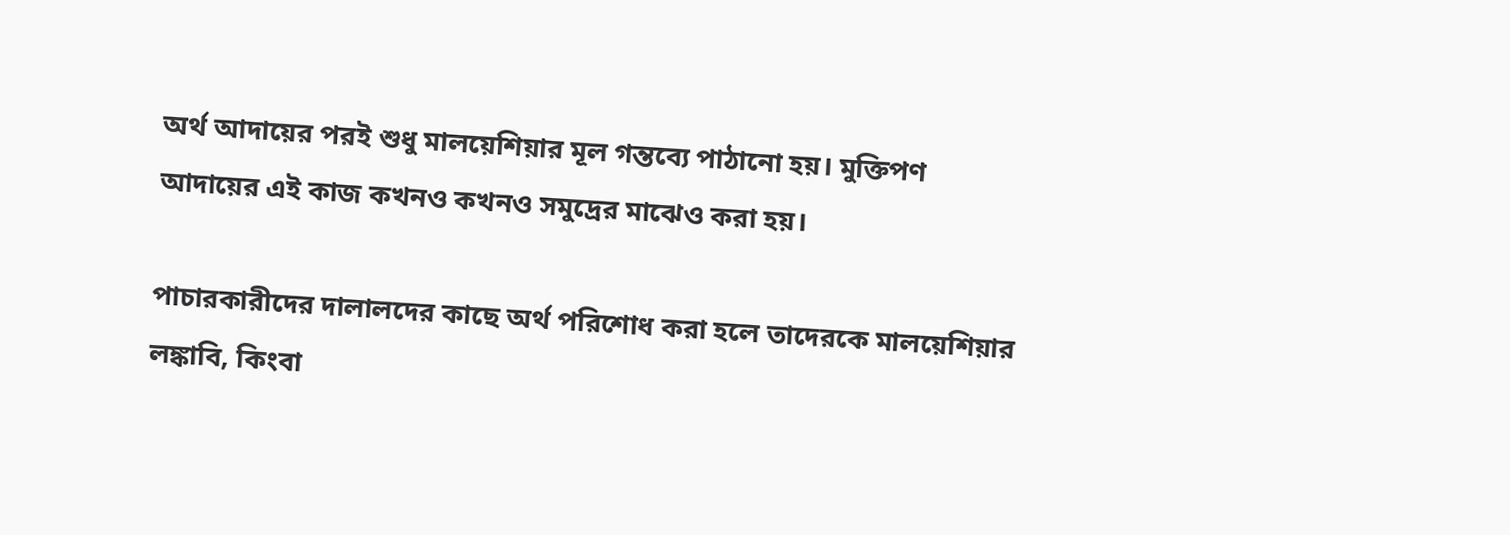অর্থ আদায়ের পরই শুধু মালয়েশিয়ার মূল গন্তব্যে পাঠানো হয়। মুক্তিপণ আদায়ের এই কাজ কখনও কখনও সমুদ্রের মাঝেও করা হয়।

পাচারকারীদের দালালদের কাছে অর্থ পরিশোধ করা হলে তাদেরকে মালয়েশিয়ার লঙ্কাবি, কিংবা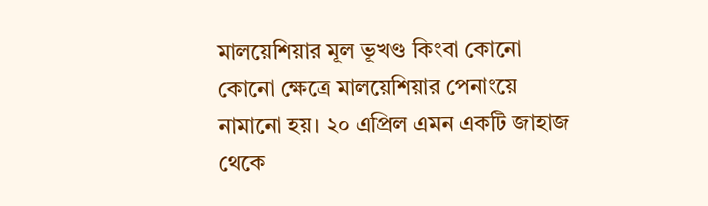মালয়েশিয়ার মূল ভূখণ্ড কিংবা কোনো কোনো ক্ষেত্রে মালয়েশিয়ার পেনাংয়ে নামানো হয়। ২০ এপ্রিল এমন একটি জাহাজ থেকে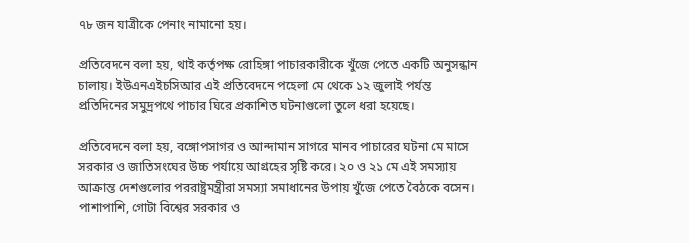৭৮ জন যাত্রীকে পেনাং নামানো হয়।

প্রতিবেদনে বলা হয়, থাই কর্তৃপক্ষ রোহিঙ্গা পাচারকারীকে খুঁজে পেতে একটি অনুসন্ধান চালায়। ইউএনএইচসিআর এই প্রতিবেদনে পহেলা মে থেকে ১২ জুলাই পর্যন্ত প্রতিদিনের সমুদ্রপথে পাচার ঘিরে প্রকাশিত ঘটনাগুলো তুলে ধরা হয়েছে।

প্রতিবেদনে বলা হয়, বঙ্গোপসাগর ও আন্দামান সাগরে মানব পাচারের ঘটনা মে মাসে সরকার ও জাতিসংঘের উচ্চ পর্যায়ে আগ্রহের সৃষ্টি করে। ২০ ও ২১ মে এই সমস্যায় আক্রান্ত দেশগুলোর পররাষ্ট্রমন্ত্রীরা সমস্যা সমাধানের উপায় খুঁজে পেতে বৈঠকে বসেন। পাশাপাশি, গোটা বিশ্বের সরকার ও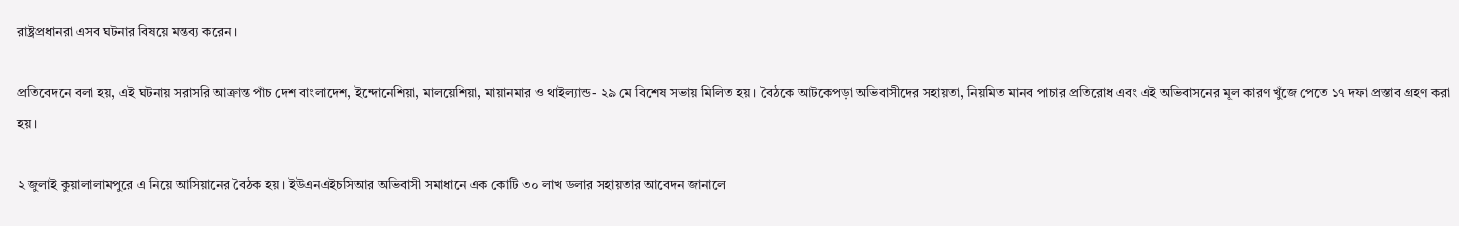রাষ্ট্রপ্রধানরা এসব ঘটনার বিষয়ে মন্তব্য করেন।

প্রতিবেদনে বলা হয়, এই ঘটনায় সরাসরি আক্রান্ত পাঁচ দেশ বাংলাদেশ, ইন্দোনেশিয়া, মালয়েশিয়া, মায়ানমার ও থাইল্যান্ড- ২৯ মে বিশেষ সভায় মিলিত হয়। বৈঠকে আটকেপড়া অভিবাসীদের সহায়তা, নিয়মিত মানব পাচার প্রতিরোধ এবং এই অভিবাসনের মূল কারণ খুঁজে পেতে ১৭ দফা প্রস্তাব গ্রহণ করা হয়।

২ জুলাই কুয়ালালামপুরে এ নিয়ে আসিয়ানের বৈঠক হয়। ইউএনএইচসিআর অভিবাসী সমাধানে এক কোটি ৩০ লাখ ডলার সহায়তার আবেদন জানালে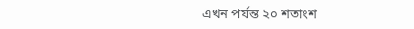এখন পর্যন্ত ২০ শতাংশ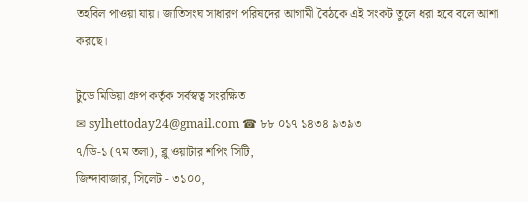তহবিল পাওয়া যায়। জাতিসংঘ সাধারণ পরিষদের আগামী বৈঠকে এই সংকট তুলে ধরা হবে বলে আশা করছে।

টুডে মিডিয়া গ্রুপ কর্তৃক সর্বস্বত্ব সংরক্ষিত
✉ sylhettoday24@gmail.com ☎ ৮৮ ০১৭ ১৪৩৪ ৯৩৯৩
৭/ডি-১ (৭ম তলা), ব্লু ওয়াটার শপিং সিটি,
জিন্দাবাজার, সিলেট - ৩১০০,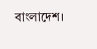বাংলাদেশ।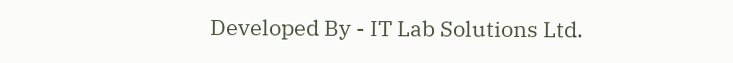Developed By - IT Lab Solutions Ltd.